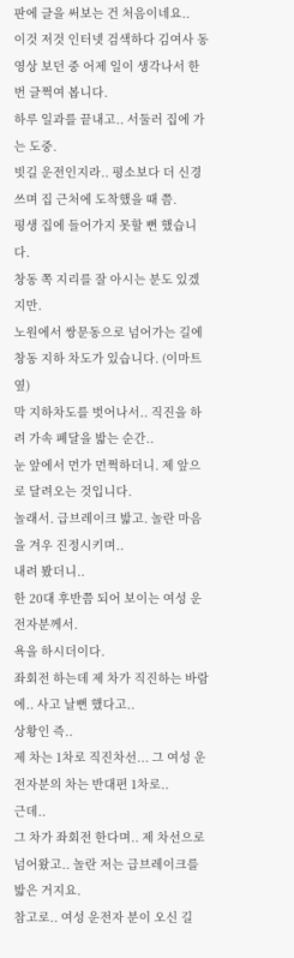판에 글을 써보는 건 처음이네요..
이것 저것 인터넷 검색하다 김여사 동영상 보던 중 어제 일이 생각나서 한 번 글쩍여 봅니다.
하루 일과를 끝내고.. 서둘러 집에 가는 도중.
빗길 운전인지라.. 평소보다 더 신경쓰며 집 근처에 도착했을 때 쯤.
평생 집에 들어가지 못할 뻔 했습니다.
창동 쪽 지리를 잘 아시는 분도 있겠지만.
노원에서 쌍문동으로 넘어가는 길에 창동 지하 차도가 있습니다. (이마트 옆)
막 지하차도를 벗어나서.. 직진을 하려 가속 폐달을 밟는 순간..
눈 앞에서 먼가 먼쩍하더니. 제 앞으로 달려오는 것입니다.
놀래서. 급브레이크 밟고. 놀란 마음을 겨우 진정시키며..
내려 봤더니..
한 20대 후반쯤 되어 보이는 여성 운전자분께서.
욕을 하시더이다.
좌회전 하는데 제 차가 직진하는 바람에.. 사고 날뻔 했다고..
상황인 즉..
제 차는 1차로 직진차선... 그 여성 운전자분의 차는 반대편 1차로..
근데..
그 차가 좌회전 한다며.. 제 차선으로 넘어왔고.. 놀란 저는 급브레이크를 밟은 거지요.
참고로.. 여성 운전자 분이 오신 길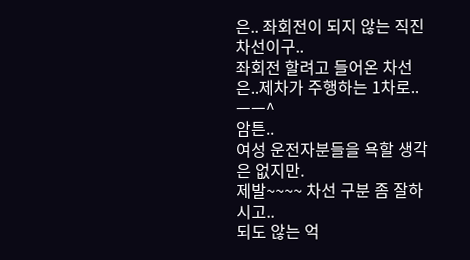은.. 좌회전이 되지 않는 직진 차선이구..
좌회전 할려고 들어온 차선은..제차가 주행하는 1차로.. ㅡㅡ^
암튼..
여성 운전자분들을 욕할 생각은 없지만.
제발~~~~ 차선 구분 좀 잘하시고..
되도 않는 억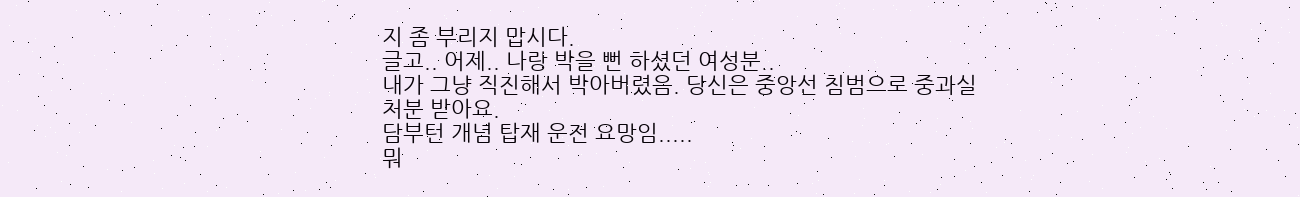지 좀 부리지 맙시다.
글고.. 어제.. 나랑 박을 뻔 하셨던 여성분..
내가 그냥 직진해서 박아버렸음. 당신은 중앙선 침범으로 중과실 처분 받아요.
담부턴 개념 탑재 운전 요망임.....
뭐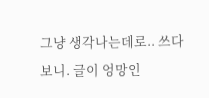그냥 생각나는데로.. 쓰다 보니. 글이 엉망인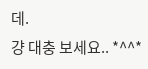데.
걍 대충 보세요.. *^^*